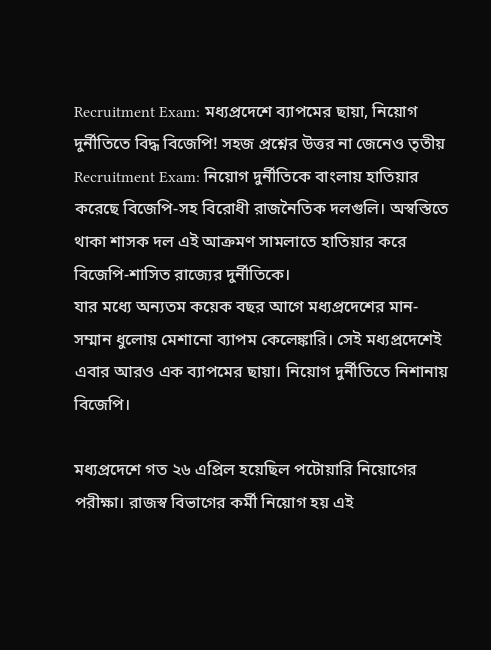Recruitment Exam: মধ্যপ্রদেশে ব্যাপমের ছায়া, নিয়োগ দুর্নীতিতে বিদ্ধ বিজেপি! সহজ প্রশ্নের উত্তর না জেনেও তৃতীয়
Recruitment Exam: নিয়োগ দুর্নীতিকে বাংলায় হাতিয়ার করেছে বিজেপি-সহ বিরোধী রাজনৈতিক দলগুলি। অস্বস্তিতে থাকা শাসক দল এই আক্রমণ সামলাতে হাতিয়ার করে বিজেপি-শাসিত রাজ্যের দুর্নীতিকে।
যার মধ্যে অন্যতম কয়েক বছর আগে মধ্যপ্রদেশের মান-সম্মান ধুলোয় মেশানো ব্যাপম কেলেঙ্কারি। সেই মধ্যপ্রদেশেই এবার আরও এক ব্যাপমের ছায়া। নিয়োগ দুর্নীতিতে নিশানায় বিজেপি।

মধ্যপ্রদেশে গত ২৬ এপ্রিল হয়েছিল পটোয়ারি নিয়োগের পরীক্ষা। রাজস্ব বিভাগের কর্মী নিয়োগ হয় এই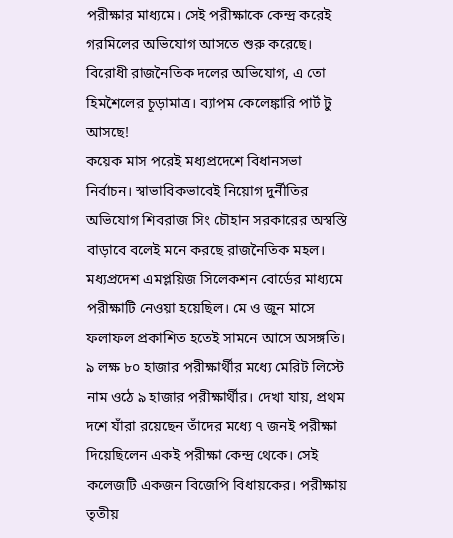পরীক্ষার মাধ্যমে। সেই পরীক্ষাকে কেন্দ্র করেই গরমিলের অভিযোগ আসতে শুরু করেছে। বিরোধী রাজনৈতিক দলের অভিযোগ, এ তো হিমশৈলের চূড়ামাত্র। ব্যাপম কেলেঙ্কারি পার্ট টু আসছে!
কয়েক মাস পরেই মধ্যপ্রদেশে বিধানসভা নির্বাচন। স্বাভাবিকভাবেই নিয়োগ দুর্নীতির অভিযোগ শিবরাজ সিং চৌহান সরকারের অস্বস্তি বাড়াবে বলেই মনে করছে রাজনৈতিক মহল। মধ্যপ্রদেশ এমপ্লয়িজ সিলেকশন বোর্ডের মাধ্যমে পরীক্ষাটি নেওয়া হয়েছিল। মে ও জুন মাসে ফলাফল প্রকাশিত হতেই সামনে আসে অসঙ্গতি।
৯ লক্ষ ৮০ হাজার পরীক্ষার্থীর মধ্যে মেরিট লিস্টে নাম ওঠে ৯ হাজার পরীক্ষার্থীর। দেখা যায়, প্রথম দশে যাঁরা রয়েছেন তাঁদের মধ্যে ৭ জনই পরীক্ষা দিয়েছিলেন একই পরীক্ষা কেন্দ্র থেকে। সেই কলেজটি একজন বিজেপি বিধায়কের। পরীক্ষায় তৃতীয়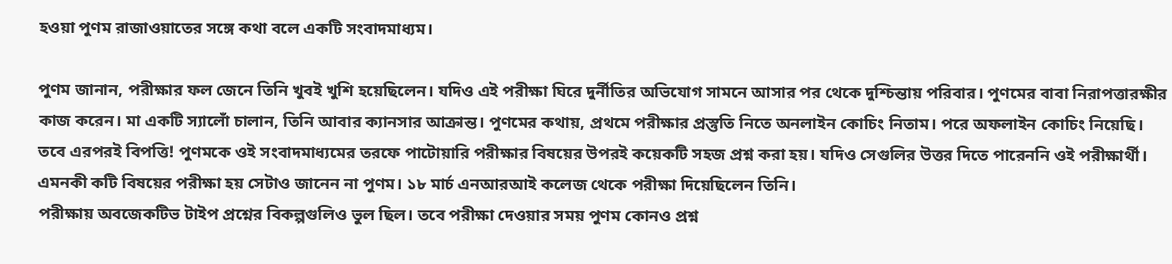হওয়া পুণম রাজাওয়াতের সঙ্গে কথা বলে একটি সংবাদমাধ্যম।

পুণম জানান, পরীক্ষার ফল জেনে তিনি খুবই খুশি হয়েছিলেন। যদিও এই পরীক্ষা ঘিরে দুর্নীতির অভিযোগ সামনে আসার পর থেকে দুশ্চিন্তায় পরিবার। পুণমের বাবা নিরাপত্তারক্ষীর কাজ করেন। মা একটি স্যালোঁ চালান, তিনি আবার ক্যানসার আক্রান্ত। পুণমের কথায়, প্রথমে পরীক্ষার প্রস্তুতি নিতে অনলাইন কোচিং নিতাম। পরে অফলাইন কোচিং নিয়েছি।
তবে এরপরই বিপত্তি! পুণমকে ওই সংবাদমাধ্যমের তরফে পাটোয়ারি পরীক্ষার বিষয়ের উপরই কয়েকটি সহজ প্রশ্ন করা হয়। যদিও সেগুলির উত্তর দিতে পারেননি ওই পরীক্ষার্থী। এমনকী কটি বিষয়ের পরীক্ষা হয় সেটাও জানেন না পুণম। ১৮ মার্চ এনআরআই কলেজ থেকে পরীক্ষা দিয়েছিলেন তিনি।
পরীক্ষায় অবজেকটিভ টাইপ প্রশ্নের বিকল্পগুলিও ভুল ছিল। তবে পরীক্ষা দেওয়ার সময় পুণম কোনও প্রশ্ন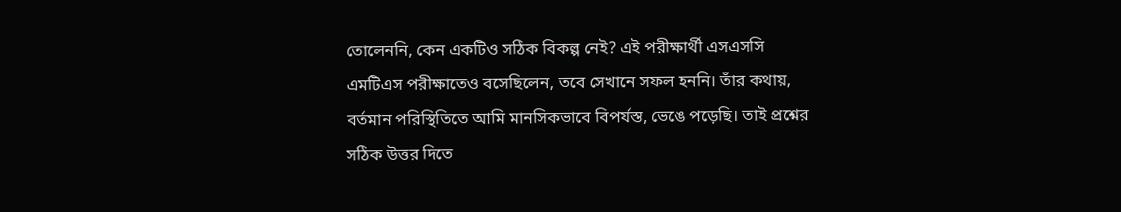তোলেননি, কেন একটিও সঠিক বিকল্প নেই? এই পরীক্ষার্থী এসএসসি এমটিএস পরীক্ষাতেও বসেছিলেন, তবে সেখানে সফল হননি। তাঁর কথায়, বর্তমান পরিস্থিতিতে আমি মানসিকভাবে বিপর্যস্ত, ভেঙে পড়েছি। তাই প্রশ্নের সঠিক উত্তর দিতে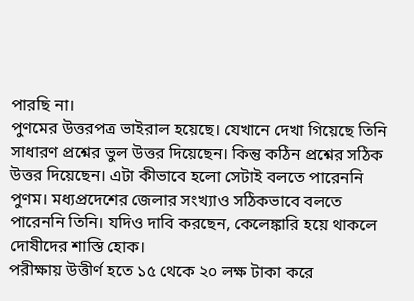পারছি না।
পুণমের উত্তরপত্র ভাইরাল হয়েছে। যেখানে দেখা গিয়েছে তিনি সাধারণ প্রশ্নের ভুল উত্তর দিয়েছেন। কিন্তু কঠিন প্রশ্নের সঠিক উত্তর দিয়েছেন। এটা কীভাবে হলো সেটাই বলতে পারেননি পুণম। মধ্যপ্রদেশের জেলার সংখ্যাও সঠিকভাবে বলতে পারেননি তিনি। যদিও দাবি করছেন, কেলেঙ্কারি হয়ে থাকলে দোষীদের শাস্তি হোক।
পরীক্ষায় উত্তীর্ণ হতে ১৫ থেকে ২০ লক্ষ টাকা করে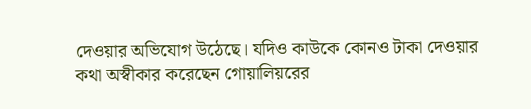দেওয়ার অভিযোগ উঠেছে। যদিও কাউকে কোনও টাকা দেওয়ার কথা অস্বীকার করেছেন গোয়ালিয়রের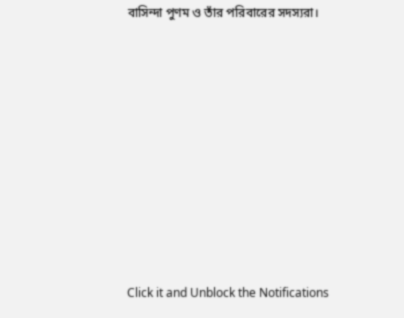বাসিন্দা পুণম ও তাঁর পরিবারের সদস্যরা।












Click it and Unblock the Notifications